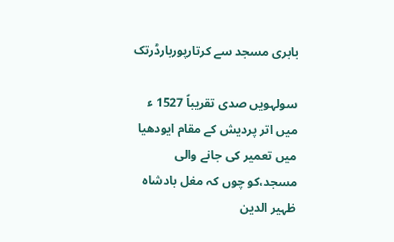بابری مسجد سے کرتارپوربارڈرتک

سولہویں صدی تقریباً 1527 ء میں اتر پردیش کے مقام ایودھیا میں تعمیر کی جانے والی مسجد،کو چوں کہ مغل بادشاہ ظہیر الدین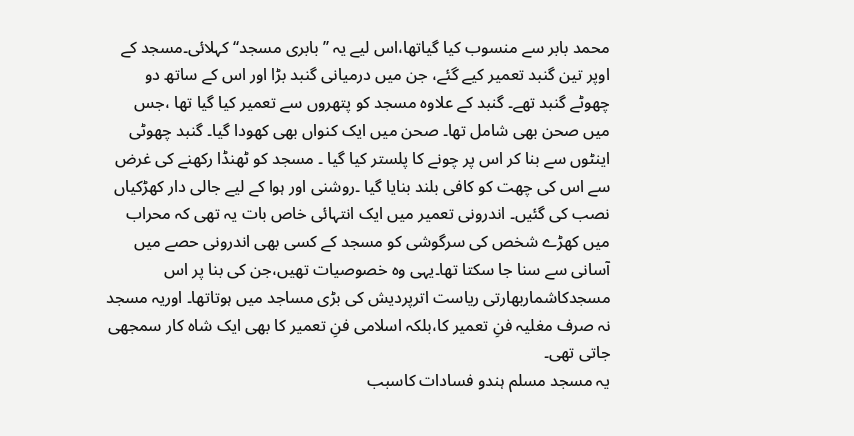محمد بابر سے منسوب کیا گیاتھا،اس لیے یہ ’’بابری مسجد‘‘کہلائی۔مسجد کے اوپر تین گنبد تعمیر کیے گئے، جن میں درمیانی گنبد بڑا اور اس کے ساتھ دو چھوٹے گنبد تھے۔ گنبد کے علاوہ مسجد کو پتھروں سے تعمیر کیا گیا تھا ،جس میں صحن بھی شامل تھا۔ صحن میں ایک کنواں بھی کھودا گیا۔ گنبد چھوٹی اینٹوں سے بنا کر اس پر چونے کا پلستر کیا گیا ۔ مسجد کو ٹھنڈا رکھنے کی غرض سے اس کی چھت کو کافی بلند بنایا گیا ۔روشنی اور ہوا کے لیے جالی دار کھڑکیاں نصب کی گئیں۔ اندرونی تعمیر میں ایک انتہائی خاص بات یہ تھی کہ محراب میں کھڑے شخص کی سرگوشی کو مسجد کے کسی بھی اندرونی حصے میں آسانی سے سنا جا سکتا تھا۔یہی وہ خصوصیات تھیں،جن کی بنا پر اس مسجدکاشماربھارتی ریاست اترپردیش کی بڑی مساجد میں ہوتاتھا۔ اوریہ مسجد نہ صرف مغلیہ فنِ تعمیر کا،بلکہ اسلامی فنِ تعمیر کا بھی ایک شاہ کار سمجھی جاتی تھی۔
یہ مسجد مسلم ہندو فسادات کاسبب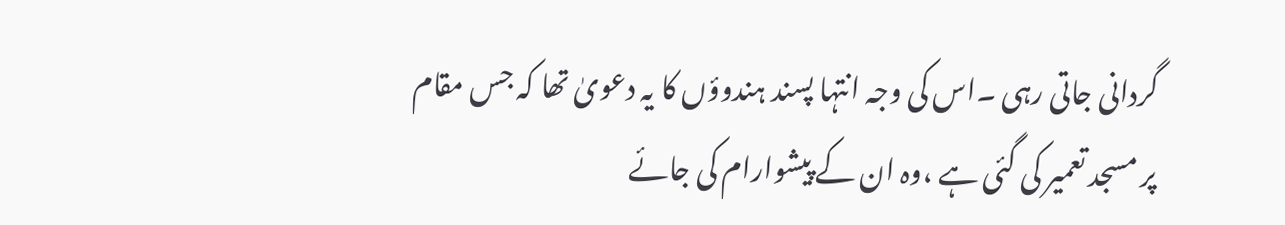گردانی جاتی رہی ۔اس کی وجہ انتہا پسند ہندوؤں کا یہ دعویٰ تھا کہ جس مقام پر مسجد تعمیر کی گئی ہے ،وہ ان کے پیشوارام کی جائے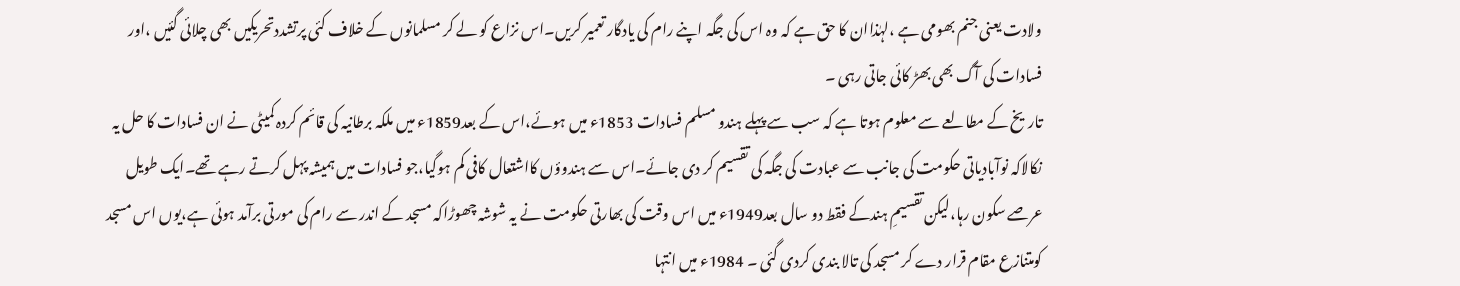ولادت یعنی جنم بھومی ہے ،لہٰذاان کا حق ہے کہ وہ اس کی جگہ اپنے رام کی یادگار تعمیر کریں۔اس نزاع کو لے کر مسلمانوں کے خلاف کئی پرتشددتحریکیں بھی چلائی گئیں ،اور فسادات کی آگ بھی بھڑ کائی جاتی رہی ۔
تاریخ کے مطالعے سے معلوم ہوتا ہے کہ سب سے پہلے ہندو مسلم فسادات 1853ء میں ہوئے،اس کے بعد1859ء میں ملکہ برطانیہ کی قائم کردہ کمیٹی نے ان فسادات کا حل یہ نکالاکہ نوآبادیاتی حکومت کی جانب سے عبادت کی جگہ کی تقسیم کر دی جائے۔اس سے ہندوؤں کااشتعال کافی کم ہوگیا،جو فسادات میں ہمیشہ پہل کرتے رہے تھے۔ایک طویل عرصے سکون رہا،لیکن تقسیمِ ہندکے فقط دو سال بعد1949ء میں اس وقت کی بھارتی حکومت نے یہ شوشہ چھوڑاکہ مسجد کے اندر سے رام کی مورتی برآمد ہوئی ہے،یوں اس مسجد کومتنازع مقام قرار دے کر مسجد کی تالا بندی کردی گئی ۔ 1984ء میں انتہا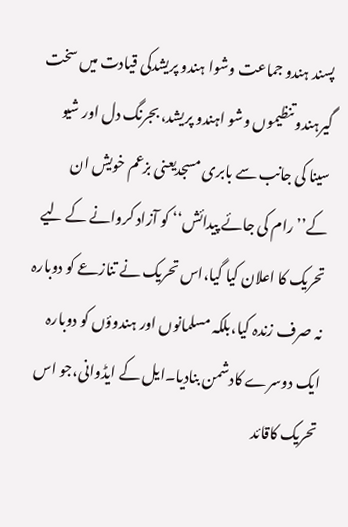پسند ہندو جماعت وشوا ہندو پریشدکی قیادت میں سخت گیرہندو تنظیموں وشو اہندو پریشد، بجرنگ دل اور شیو سینا کی جانب سے بابری مسجدیعنی بزعم خویش ان کے’’ رام کی جائے پیدائش‘‘ کو آزاد کروانے کے لیے تحریک کا اعلان کیا گیا،اس تحریک نے تنازعے کو دوبارہ نہ صرف زندہ کیا،بلکہ مسلمانوں اور ہندوؤں کو دوبارہ ایک دوسرے کادشمن بنادیا۔ایل کے ایڈوانی،جو اس تحریک کاقائد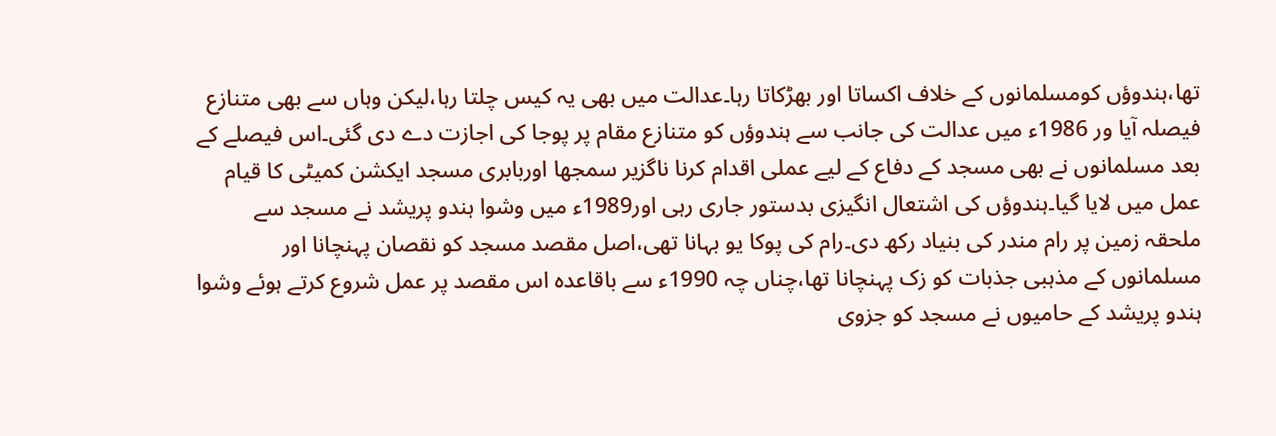تھا،ہندوؤں کومسلمانوں کے خلاف اکساتا اور بھڑکاتا رہا۔عدالت میں بھی یہ کیس چلتا رہا،لیکن وہاں سے بھی متنازع فیصلہ آیا ور 1986ء میں عدالت کی جانب سے ہندوؤں کو متنازع مقام پر پوجا کی اجازت دے دی گئی۔اس فیصلے کے بعد مسلمانوں نے بھی مسجد کے دفاع کے لیے عملی اقدام کرنا ناگزیر سمجھا اوربابری مسجد ایکشن کمیٹی کا قیام عمل میں لایا گیا۔ہندوؤں کی اشتعال انگیزی بدستور جاری رہی اور1989ء میں وشوا ہندو پریشد نے مسجد سے ملحقہ زمین پر رام مندر کی بنیاد رکھ دی۔رام کی پوکا یو بہانا تھی،اصل مقصد مسجد کو نقصان پہنچانا اور مسلمانوں کے مذہبی جذبات کو زک پہنچانا تھا،چناں چہ 1990ء سے باقاعدہ اس مقصد پر عمل شروع کرتے ہوئے وشوا ہندو پریشد کے حامیوں نے مسجد کو جزوی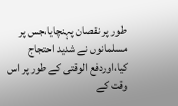طور پر نقصان پہنچایا،جس پر مسلمانوں نے شدید احتجاج کیا،اوردفع الوقتی کے طور پر اس وقت کے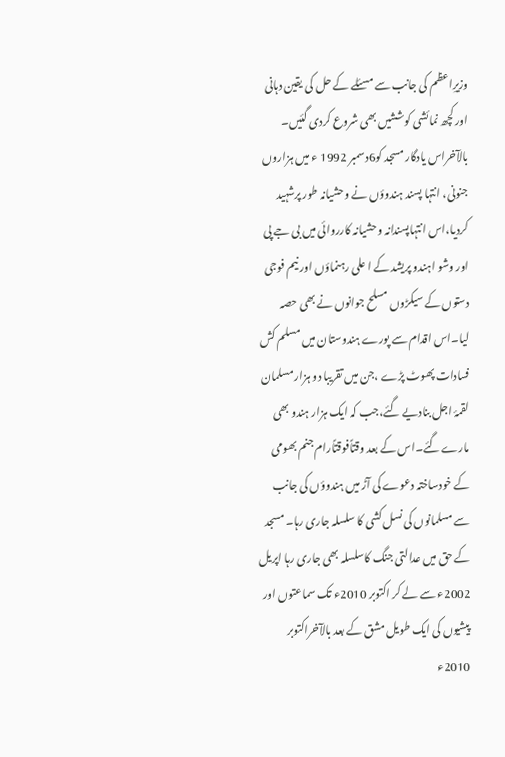وزیرِاعظم کی جانب سے مسئلے کے حل کی یقین دہانی اور کچھ نمائشی کوششیں بھی شروع کردی گئیں۔
بالآخراس یادگار مسجد کو6دسمبر 1992 ء میں ہزاروں جنونی، انتہا پسند ہندوؤں نے وحشیانہ طور پرشہید کردیا،اس انتہاپسندانہ وحشیانہ کارروائی میں بی جے پی اور وشو اہندو پریشد کے ا علی رہنماؤں اور نیم فوجی دستوں کے سیکڑوں مسلح جوانوں نے بھی حصہ لیا۔اس اقدام سے پورے ہندوستان میں مسلم کش فسادات پھوٹ پڑے ،جن میں تقریبا دو ہزار مسلمان لقمۂ اجل بنادیے گئے،جب کہ ایک ہزار ہندو بھی مارے گئے۔اس کے بعد وقتاًفوقتاًرام جنم بھومی کے خودساختہ دعوے کی آڑ میں ہندوؤں کی جانب سے مسلمانوں کی نسل کشی کا سلسلہ جاری رہا۔ مسجد کے حق میں عدالتی جنگ کاسلسلہ بھی جاری رہا اپریل 2002ء سے لے کر اکتوبر 2010ء تک سماعتوں اور پیشیوں کی ایک طویل مشق کے بعد بالآخراکتوبر 2010ء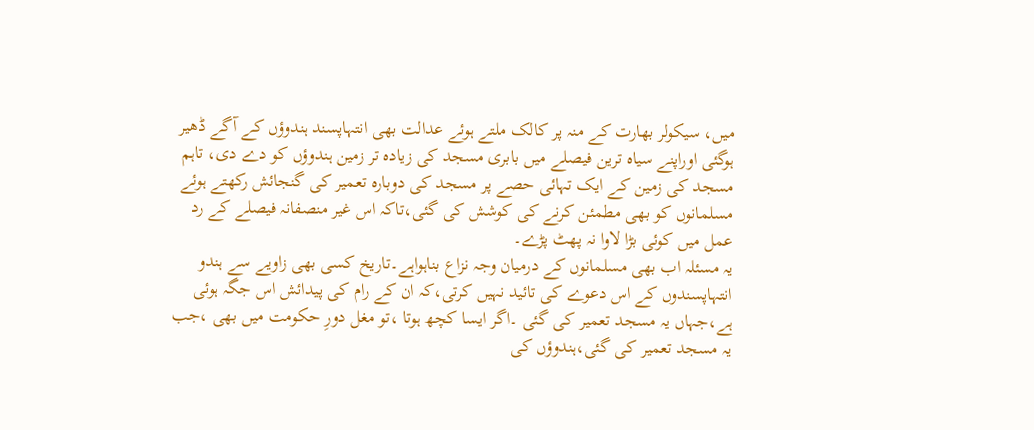میں، سیکولر بھارت کے منہ پر کالک ملتے ہوئے عدالت بھی انتہاپسند ہندوؤں کے آگے ڈھیر ہوگئی اوراپنے سیاہ ترین فیصلے میں بابری مسجد کی زیادہ تر زمین ہندوؤں کو دے دی، تاہم مسجد کی زمین کے ایک تہائی حصے پر مسجد کی دوبارہ تعمیر کی گنجائش رکھتے ہوئے مسلمانوں کو بھی مطمئن کرنے کی کوشش کی گئی،تاکہ اس غیر منصفانہ فیصلے کے رد عمل میں کوئی بڑا لاوا نہ پھٹ پڑے۔
یہ مسئلہ اب بھی مسلمانوں کے درمیان وجہ نزاع بناہواہے۔تاریخ کسی بھی زاویے سے ہندو انتہاپسندوں کے اس دعوے کی تائید نہیں کرتی،کہ ان کے رام کی پیدائش اس جگہ ہوئی ہے،جہاں یہ مسجد تعمیر کی گئی ۔اگر ایسا کچھ ہوتا ،تو مغل دورِ حکومت میں بھی ،جب یہ مسجد تعمیر کی گئی،ہندوؤں کی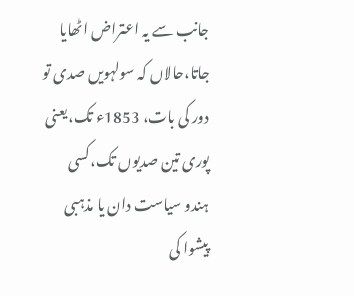جانب سے یہ اعتراض اٹھایا جاتا،حالاں کہ سولہویں صدی تو دور کی بات، 1853ء تک،یعنی پوری تین صدیوں تک،کسی ہندو سیاست دان یا مذہبی پیشوا کی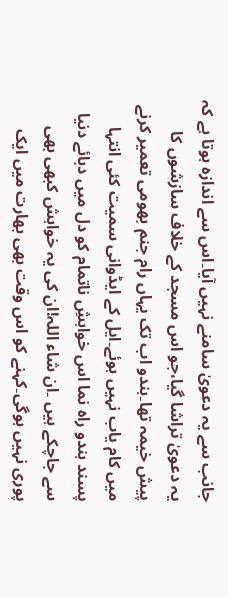جانب سے یہ دعویٰ سامنے نہیں آیا۔اس سے اندازہ ہوتا ہے کہ یہ دعویٰ تراشا گیا،جو اس مسجد کے خلاف سازشوں کا پیش خیمہ تھا۔ہندو اب تک یہاں رام جنم بھومی تعمیر کرنے میں کام یاب نہیں ہوئے۔ایل کے ایڈوانی سمیت کئی انتہا پسند ہندو راہ نما اس خواہشِ ناتمام کو دل میں دبائے دنیا سے جاچکے ہیں ۔ان شاء اللہ!ان کی یہ خواہش کبھی بھی پوری نہیں ہوگی۔کہنے کو اس وقت بھی بھارت میں ایک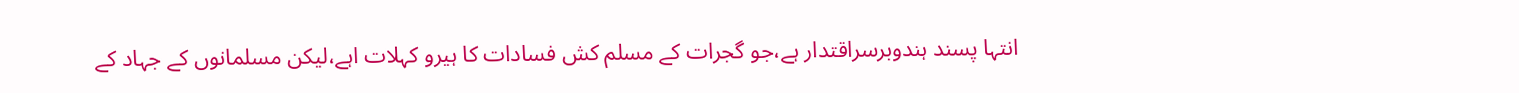انتہا پسند ہندوبرسراقتدار ہے،جو گجرات کے مسلم کش فسادات کا ہیرو کہلات اہے،لیکن مسلمانوں کے جہاد کے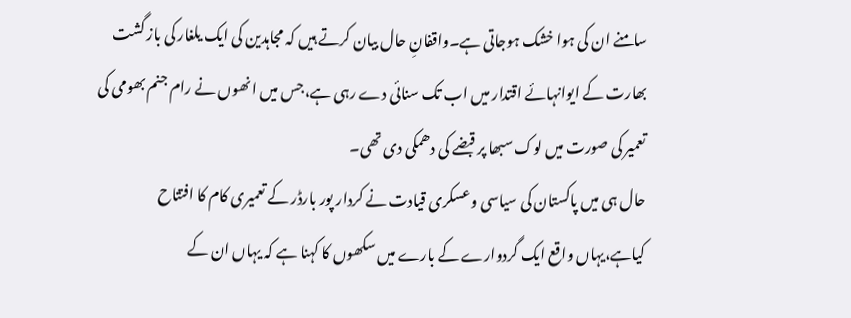سامنے ان کی ہوا خشک ہوجاتی ہے۔واقفانِ حال بیان کرتے ہیں کہ مجاہدین کی ایک یلغار کی باز گشت بھارت کے ایوانہائے اقتدار میں اب تک سنائی دے رہی ہے،جس میں انھوں نے رام جنم بھومی کی تعمیر کی صورت میں لوک سبھا پر قبضے کی دھمکی دی تھی۔
حال ہی میں پاکستان کی سیاسی وعسکری قیادت نے کردار پور بارڈر کے تعمیری کام کا افتتاح کیاہے،یہاں واقع ایک گردوارے کے بارے میں سکھوں کا کہنا ہے کہ یہاں ان کے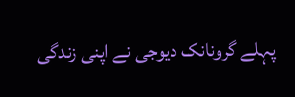پہلے گرونانک دیوجی نے اپنی زندگی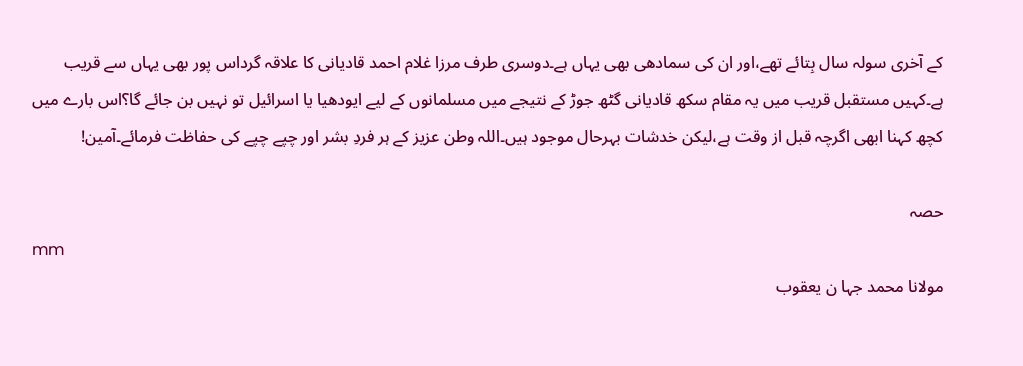کے آخری سولہ سال بِتائے تھے،اور ان کی سمادھی بھی یہاں ہے۔دوسری طرف مرزا غلام احمد قادیانی کا علاقہ گرداس پور بھی یہاں سے قریب ہے۔کہیں مستقبل قریب میں یہ مقام سکھ قادیانی گٹھ جوڑ کے نتیجے میں مسلمانوں کے لیے ایودھیا یا اسرائیل تو نہیں بن جائے گا؟اس بارے میں کچھ کہنا ابھی اگرچہ قبل از وقت ہے،لیکن خدشات بہرحال موجود ہیں۔اللہ وطن عزیز کے ہر فردِ بشر اور چپے چپے کی حفاظت فرمائے۔آمین!

حصہ
mm
مولانا محمد جہا ن یعقوب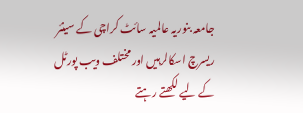جامعہ بنوریہ عالمیہ سائٹ کراچی کے سینئر ریسرچ اسکالرہیں اور مختلف ویب پورٹل کے لیے لکھتے رہتے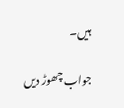ہیں۔

جواب چھوڑ دیں